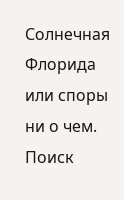Солнечная Флорида или споры ни о чем. Поиск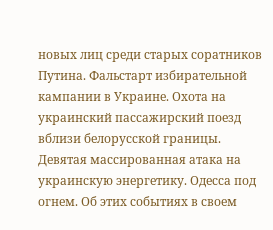новых лиц среди старых соратников Путина. Фальстарт избирательной кампании в Украине. Охота на украинский пассажирский поезд вблизи белорусской границы. Девятая массированная атака на украинскую энергетику. Одесса под огнем. Об этих событиях в своем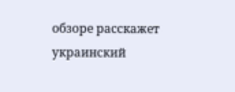обзоре расскажет украинский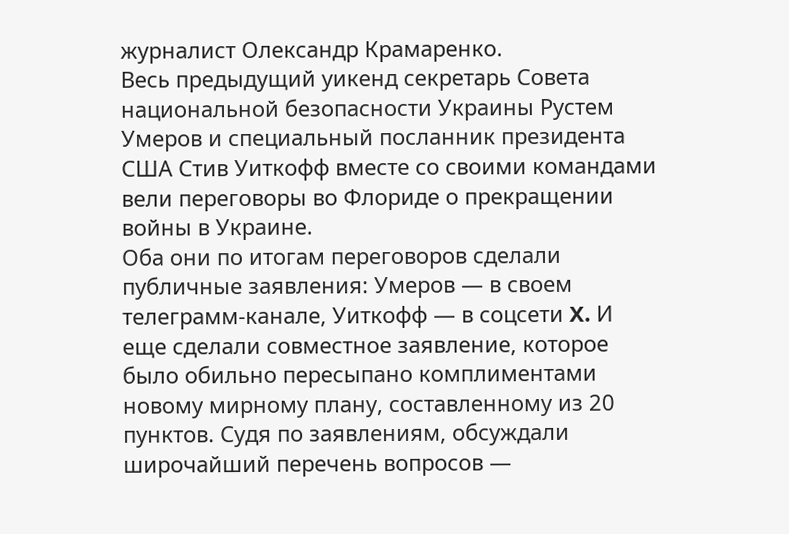журналист Олександр Крамаренко.
Весь предыдущий уикенд секретарь Совета национальной безопасности Украины Рустем Умеров и специальный посланник президента США Стив Уиткофф вместе со своими командами вели переговоры во Флориде о прекращении войны в Украине.
Оба они по итогам переговоров сделали публичные заявления: Умеров — в своем телеграмм-канале, Уиткофф — в соцсети X. И еще сделали совместное заявление, которое было обильно пересыпано комплиментами новому мирному плану, составленному из 20 пунктов. Судя по заявлениям, обсуждали широчайший перечень вопросов —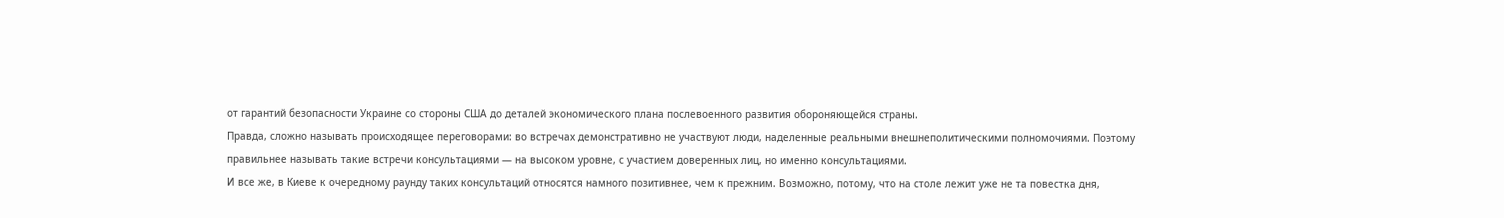от гарантий безопасности Украине со стороны США до деталей экономического плана послевоенного развития обороняющейся страны.
Правда, сложно называть происходящее переговорами: во встречах демонстративно не участвуют люди, наделенные реальными внешнеполитическими полномочиями. Поэтому правильнее называть такие встречи консультациями — на высоком уровне, с участием доверенных лиц, но именно консультациями.
И все же, в Киеве к очередному раунду таких консультаций относятся намного позитивнее, чем к прежним. Возможно, потому, что на столе лежит уже не та повестка дня,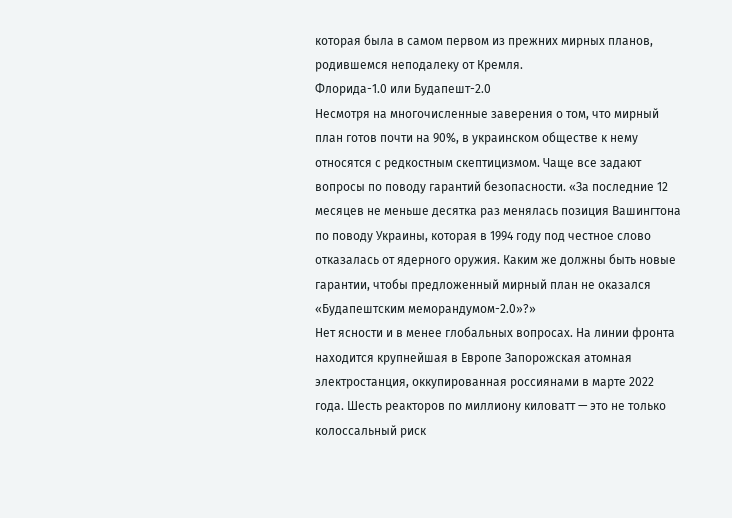которая была в самом первом из прежних мирных планов, родившемся неподалеку от Кремля.
Флорида-1.0 или Будапешт-2.0
Несмотря на многочисленные заверения о том, что мирный план готов почти на 90%, в украинском обществе к нему относятся с редкостным скептицизмом. Чаще все задают вопросы по поводу гарантий безопасности. «За последние 12 месяцев не меньше десятка раз менялась позиция Вашингтона по поводу Украины, которая в 1994 году под честное слово отказалась от ядерного оружия. Каким же должны быть новые гарантии, чтобы предложенный мирный план не оказался «Будапештским меморандумом-2.0»?»
Нет ясности и в менее глобальных вопросах. На линии фронта находится крупнейшая в Европе Запорожская атомная электростанция, оккупированная россиянами в марте 2022 года. Шесть реакторов по миллиону киловатт — это не только колоссальный риск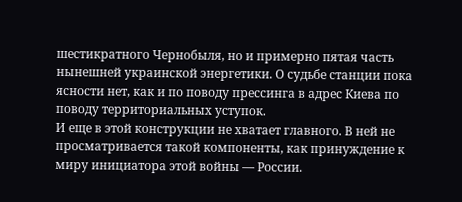шестикратного Чернобыля, но и примерно пятая часть нынешней украинской энергетики. О судьбе станции пока ясности нет, как и по поводу прессинга в адрес Киева по поводу территориальных уступок.
И еще в этой конструкции не хватает главного. В ней не просматривается такой компоненты, как принуждение к миру инициатора этой войны — России.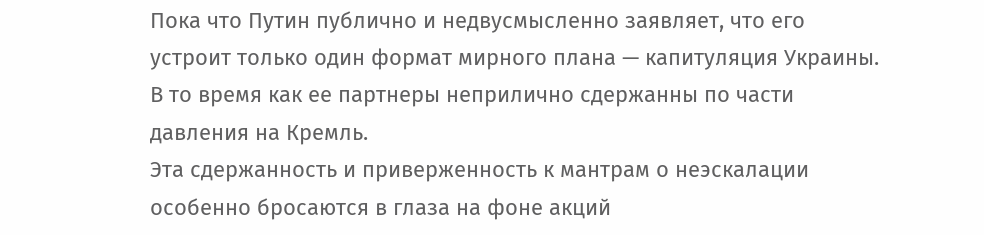Пока что Путин публично и недвусмысленно заявляет, что его устроит только один формат мирного плана — капитуляция Украины. В то время как ее партнеры неприлично сдержанны по части давления на Кремль.
Эта сдержанность и приверженность к мантрам о неэскалации особенно бросаются в глаза на фоне акций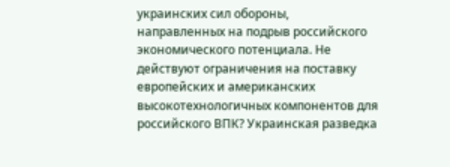украинских сил обороны, направленных на подрыв российского экономического потенциала. Не действуют ограничения на поставку европейских и американских высокотехнологичных компонентов для российского ВПК? Украинская разведка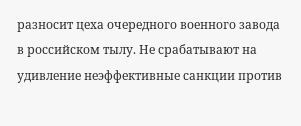разносит цеха очередного военного завода в российском тылу. Не срабатывают на удивление неэффективные санкции против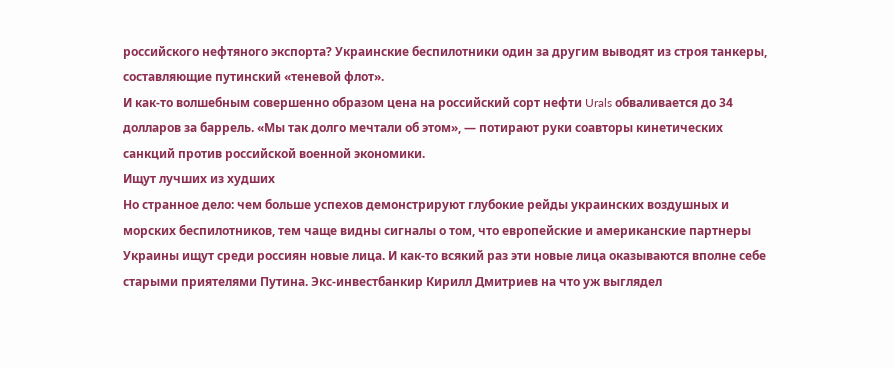российского нефтяного экспорта? Украинские беспилотники один за другим выводят из строя танкеры, составляющие путинский «теневой флот».
И как-то волшебным совершенно образом цена на российский сорт нефти Urals обваливается до 34 долларов за баррель. «Мы так долго мечтали об этом», — потирают руки соавторы кинетических санкций против российской военной экономики.
Ищут лучших из худших
Но странное дело: чем больше успехов демонстрируют глубокие рейды украинских воздушных и морских беспилотников, тем чаще видны сигналы о том, что европейские и американские партнеры Украины ищут среди россиян новые лица. И как-то всякий раз эти новые лица оказываются вполне себе старыми приятелями Путина. Экс-инвестбанкир Кирилл Дмитриев на что уж выглядел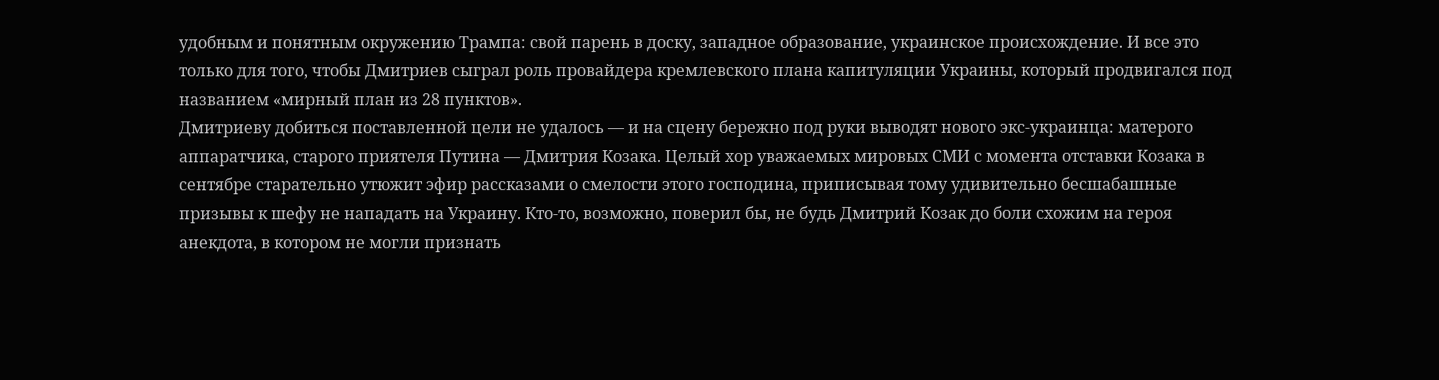удобным и понятным окружению Трампа: свой парень в доску, западное образование, украинское происхождение. И все это только для того, чтобы Дмитриев сыграл роль провайдера кремлевского плана капитуляции Украины, который продвигался под названием «мирный план из 28 пунктов».
Дмитриеву добиться поставленной цели не удалось — и на сцену бережно под руки выводят нового экс-украинца: матерого аппаратчика, старого приятеля Путина — Дмитрия Козака. Целый хор уважаемых мировых СМИ с момента отставки Козака в сентябре старательно утюжит эфир рассказами о смелости этого господина, приписывая тому удивительно бесшабашные призывы к шефу не нападать на Украину. Кто-то, возможно, поверил бы, не будь Дмитрий Козак до боли схожим на героя анекдота, в котором не могли признать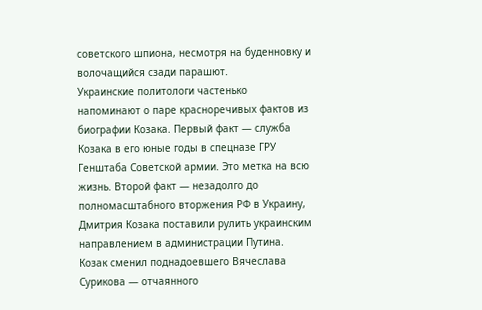советского шпиона, несмотря на буденновку и волочащийся сзади парашют.
Украинские политологи частенько напоминают о паре красноречивых фактов из биографии Козака. Первый факт — служба Козака в его юные годы в спецназе ГРУ Генштаба Советской армии. Это метка на всю жизнь. Второй факт — незадолго до полномасштабного вторжения РФ в Украину, Дмитрия Козака поставили рулить украинским направлением в администрации Путина. Козак сменил поднадоевшего Вячеслава Сурикова — отчаянного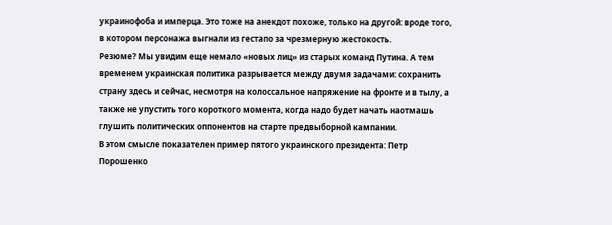украинофоба и имперца. Это тоже на анекдот похоже, только на другой: вроде того, в котором персонажа выгнали из гестапо за чрезмерную жестокость.
Резюме? Мы увидим еще немало «новых лиц» из старых команд Путина. А тем временем украинская политика разрывается между двумя задачами: сохранить страну здесь и сейчас, несмотря на колоссальное напряжение на фронте и в тылу, а также не упустить того короткого момента, когда надо будет начать наотмашь глушить политических оппонентов на старте предвыборной кампании.
В этом смысле показателен пример пятого украинского президента: Петр Порошенко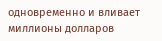одновременно и вливает миллионы долларов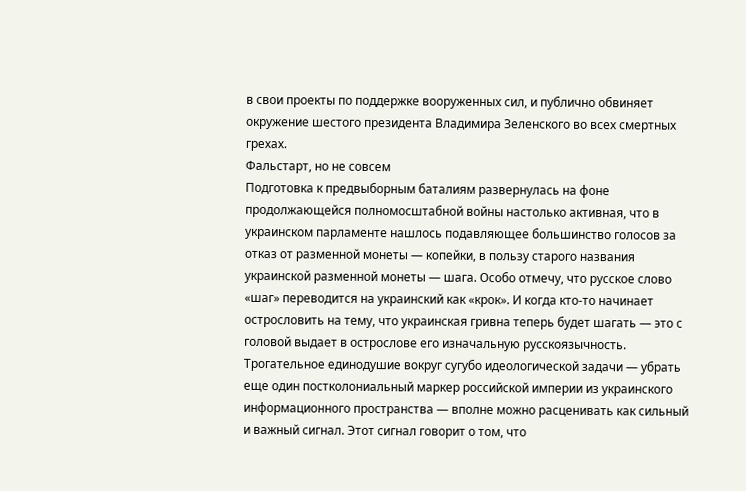в свои проекты по поддержке вооруженных сил, и публично обвиняет окружение шестого президента Владимира Зеленского во всех смертных грехах.
Фальстарт, но не совсем
Подготовка к предвыборным баталиям развернулась на фоне продолжающейся полномосштабной войны настолько активная, что в украинском парламенте нашлось подавляющее большинство голосов за отказ от разменной монеты — копейки, в пользу старого названия украинской разменной монеты — шага. Особо отмечу, что русское слово «шаг» переводится на украинский как «крок». И когда кто-то начинает острословить на тему, что украинская гривна теперь будет шагать — это с головой выдает в острослове его изначальную русскоязычность.
Трогательное единодушие вокруг сугубо идеологической задачи — убрать еще один постколониальный маркер российской империи из украинского информационного пространства — вполне можно расценивать как сильный и важный сигнал. Этот сигнал говорит о том, что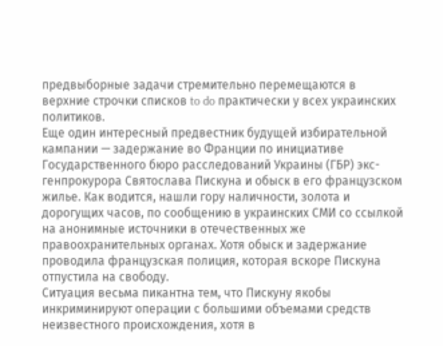предвыборные задачи стремительно перемещаются в верхние строчки списков to do практически у всех украинских политиков.
Еще один интересный предвестник будущей избирательной кампании — задержание во Франции по инициативе Государственного бюро расследований Украины (ГБР) экс-генпрокурора Святослава Пискуна и обыск в его французском жилье. Как водится, нашли гору наличности, золота и дорогущих часов, по сообщению в украинских СМИ со ссылкой на анонимные источники в отечественных же правоохранительных органах. Хотя обыск и задержание проводила французская полиция, которая вскоре Пискуна отпустила на свободу.
Ситуация весьма пикантна тем, что Пискуну якобы инкриминируют операции с большими объемами средств неизвестного происхождения, хотя в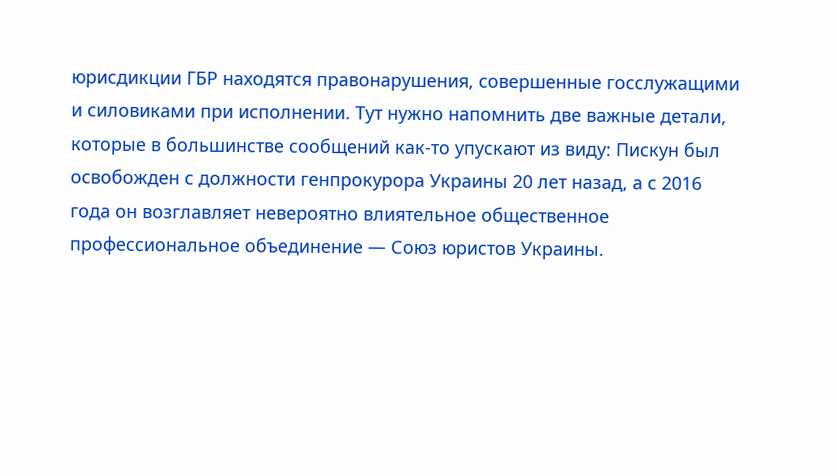юрисдикции ГБР находятся правонарушения, совершенные госслужащими и силовиками при исполнении. Тут нужно напомнить две важные детали, которые в большинстве сообщений как-то упускают из виду: Пискун был освобожден с должности генпрокурора Украины 20 лет назад, а с 2016 года он возглавляет невероятно влиятельное общественное профессиональное объединение — Союз юристов Украины.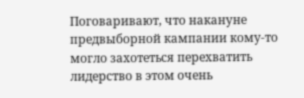Поговаривают, что накануне предвыборной кампании кому-то могло захотеться перехватить лидерство в этом очень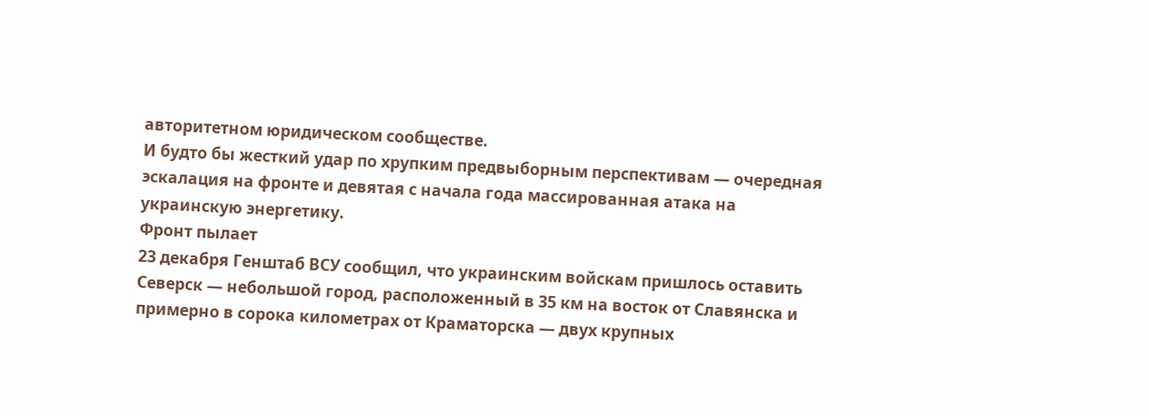авторитетном юридическом сообществе.
И будто бы жесткий удар по хрупким предвыборным перспективам — очередная эскалация на фронте и девятая с начала года массированная атака на украинскую энергетику.
Фронт пылает
23 декабря Генштаб ВСУ сообщил, что украинским войскам пришлось оставить Северск — небольшой город, расположенный в 35 км на восток от Славянска и примерно в сорока километрах от Краматорска — двух крупных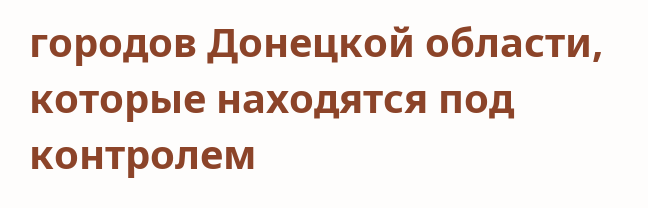городов Донецкой области, которые находятся под контролем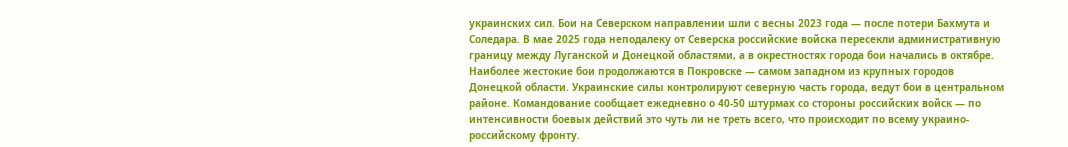украинских сил. Бои на Северском направлении шли с весны 2023 года — после потери Бахмута и Соледара. В мае 2025 года неподалеку от Северска российские войска пересекли административную границу между Луганской и Донецкой областями, а в окрестностях города бои начались в октябре.
Наиболее жестокие бои продолжаются в Покровске — самом западном из крупных городов Донецкой области. Украинские силы контролируют северную часть города, ведут бои в центральном районе. Командование сообщает ежедневно о 40-50 штурмах со стороны российских войск — по интенсивности боевых действий это чуть ли не треть всего, что происходит по всему украино-российскому фронту.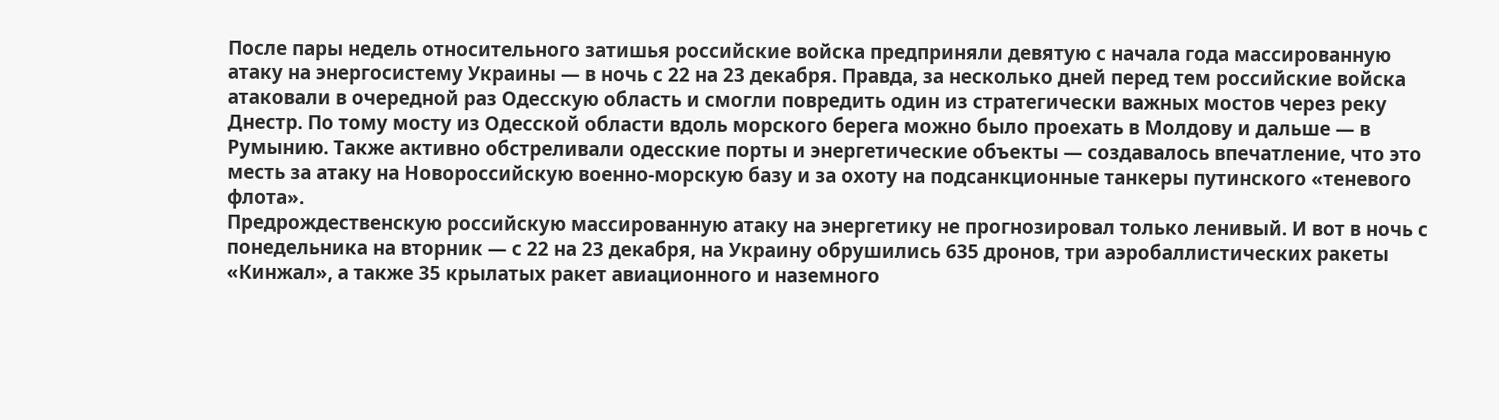После пары недель относительного затишья российские войска предприняли девятую с начала года массированную атаку на энергосистему Украины — в ночь с 22 на 23 декабря. Правда, за несколько дней перед тем российские войска атаковали в очередной раз Одесскую область и смогли повредить один из стратегически важных мостов через реку Днестр. По тому мосту из Одесской области вдоль морского берега можно было проехать в Молдову и дальше — в Румынию. Также активно обстреливали одесские порты и энергетические объекты — создавалось впечатление, что это месть за атаку на Новороссийскую военно-морскую базу и за охоту на подсанкционные танкеры путинского «теневого флота».
Предрождественскую российскую массированную атаку на энергетику не прогнозировал только ленивый. И вот в ночь с понедельника на вторник — с 22 на 23 декабря, на Украину обрушились 635 дронов, три аэробаллистических ракеты «Кинжал», а также 35 крылатых ракет авиационного и наземного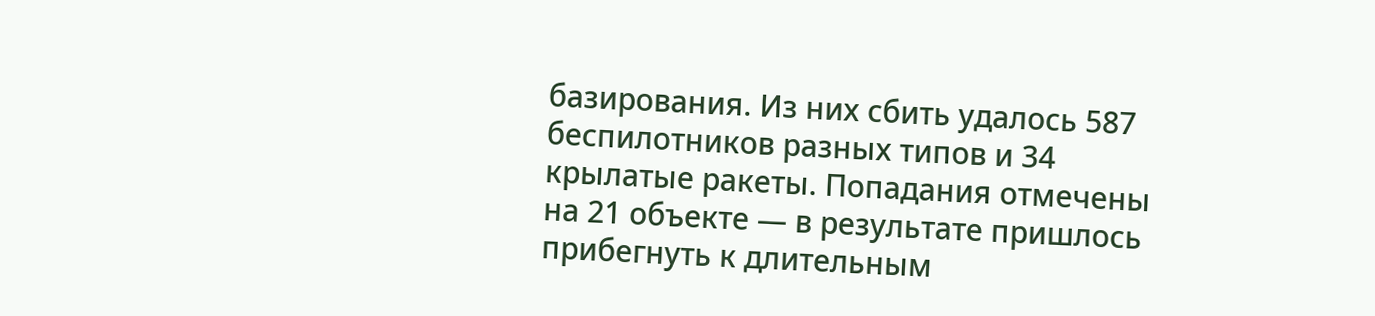базирования. Из них сбить удалось 587 беспилотников разных типов и 34 крылатые ракеты. Попадания отмечены на 21 объекте — в результате пришлось прибегнуть к длительным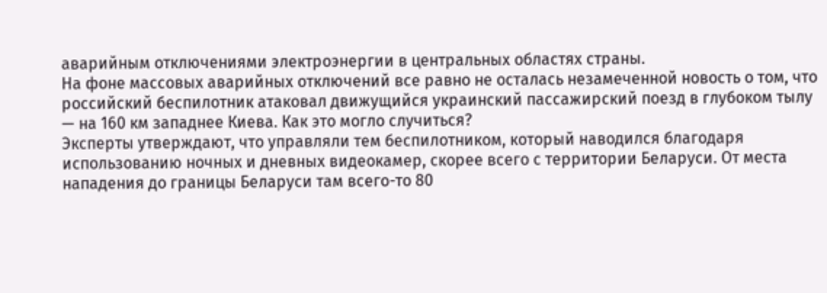аварийным отключениями электроэнергии в центральных областях страны.
На фоне массовых аварийных отключений все равно не осталась незамеченной новость о том, что российский беспилотник атаковал движущийся украинский пассажирский поезд в глубоком тылу — на 160 км западнее Киева. Как это могло случиться?
Эксперты утверждают, что управляли тем беспилотником, который наводился благодаря использованию ночных и дневных видеокамер, скорее всего с территории Беларуси. От места нападения до границы Беларуси там всего-то 80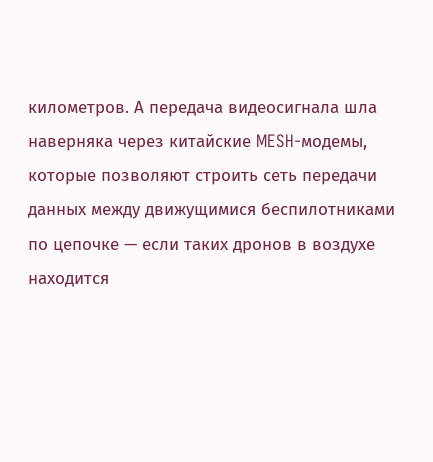километров. А передача видеосигнала шла наверняка через китайские MESH-модемы, которые позволяют строить сеть передачи данных между движущимися беспилотниками по цепочке — если таких дронов в воздухе находится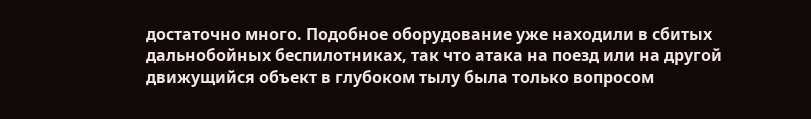достаточно много. Подобное оборудование уже находили в сбитых дальнобойных беспилотниках, так что атака на поезд или на другой движущийся объект в глубоком тылу была только вопросом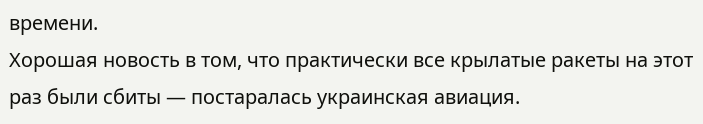времени.
Хорошая новость в том, что практически все крылатые ракеты на этот раз были сбиты — постаралась украинская авиация.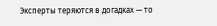Эксперты теряются в догадках — то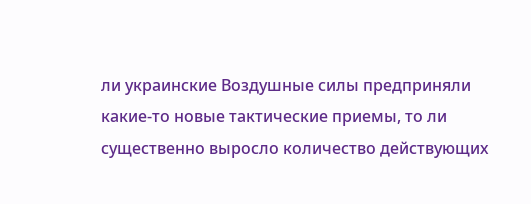ли украинские Воздушные силы предприняли какие-то новые тактические приемы, то ли существенно выросло количество действующих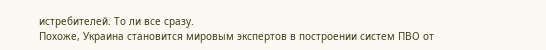истребителей. То ли все сразу.
Похоже, Украина становится мировым экспертов в построении систем ПВО от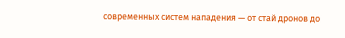современных систем нападения — от стай дронов до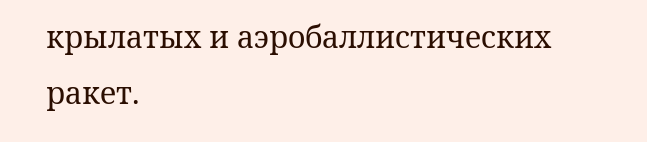крылатых и аэробаллистических ракет.